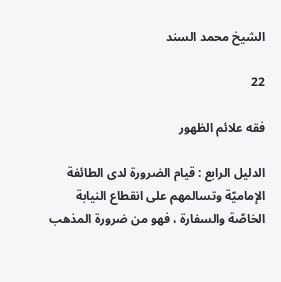الشيخ محمد السند

22

فقه علائم الظهور

الدليل الرابع : قيام الضرورة لدى الطائفة الإماميّة وتسالمهم على انقطاع النيابة الخاصّة والسفارة ، فهو من ضرورة المذهب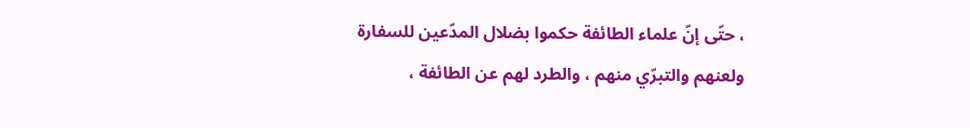، حتّى إنّ علماء الطائفة حكموا بضلال المدّعين للسفارة ولعنهم والتبرّي منهم ، والطرد لهم عن الطائفة ،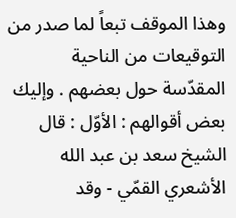وهذا الموقف تبعاً لما صدر من التوقيعات من الناحية المقدّسة حول بعضهم . وإليك بعض أقوالهم : الأوّل : قال الشيخ سعد بن عبد الله الأشعري القمّي - وقد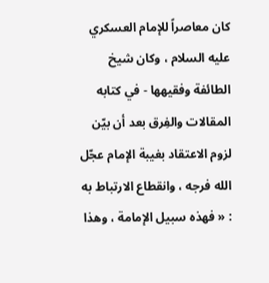كان معاصراً للإمام العسكري عليه السلام ، وكان شيخ الطائفة وفقيهها - في كتابه المقالات والفِرق بعد أن بيّن لزوم الاعتقاد بغيبة الإمام عجّل الله فرجه ، وانقطاع الارتباط به : « فهذه سبيل الإمامة ، وهذا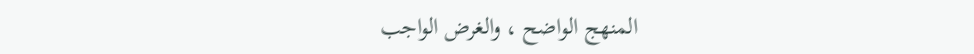المنهج الواضح ، والغرض الواجب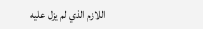اللازم الذي لم يزل عليه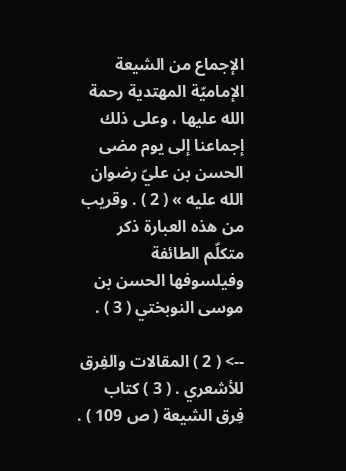الإجماع من الشيعة الإماميّة المهتدية رحمة الله عليها ، وعلى ذلك إجماعنا إلى يوم مضى الحسن بن عليّ رضوان الله عليه » ( 2 ) . وقريب من هذه العبارة ذكر متكلّم الطائفة وفيلسوفها الحسن بن موسى النوبختي ( 3 ) .

--> ( 2 ) المقالات والفِرق للأشعري . ( 3 ) كتاب فِرق الشيعة ( ص 109 ) .